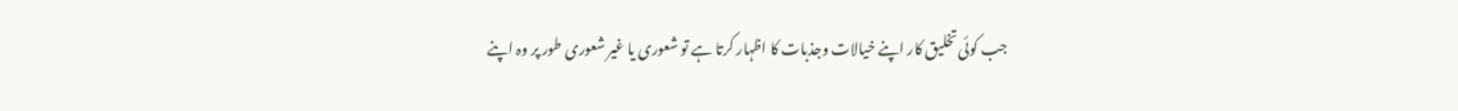جب کوئی تخلیق کار اپنے خیالات وجذبات کا اظہار کرتا ہے تو شعوری یا غیر شعوری طور پر وہ اپنے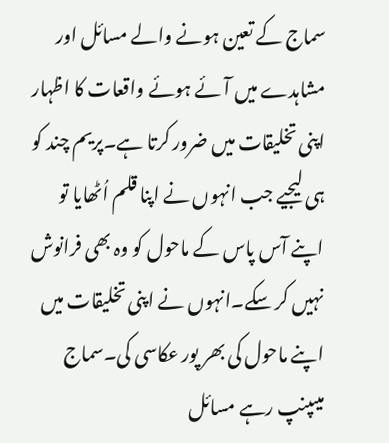سماج کے تعین ہونے والے مسائل اور مشاہدے میں آئے ہوئے واقعات کا اظہار اپنی تخلیقات میں ضرور کرتا ہے۔پریم چند کو ہی لیجیے جب انہوں نے اپنا قلم اُٹھایا تو اپنے آس پاس کے ماحول کو وہ بھی فرانوش نہیں کر سکے۔انہوں نے اپنی تخلیقات میں اپنے ماحول کی بھر پور عکاسی کی۔سماج میںپنپ رہے مسائل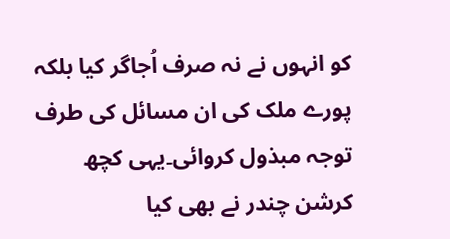کو انہوں نے نہ صرف اُجاگر کیا بلکہ پورے ملک کی ان مسائل کی طرف توجہ مبذول کروائی۔یہی کچھ کرشن چندر نے بھی کیا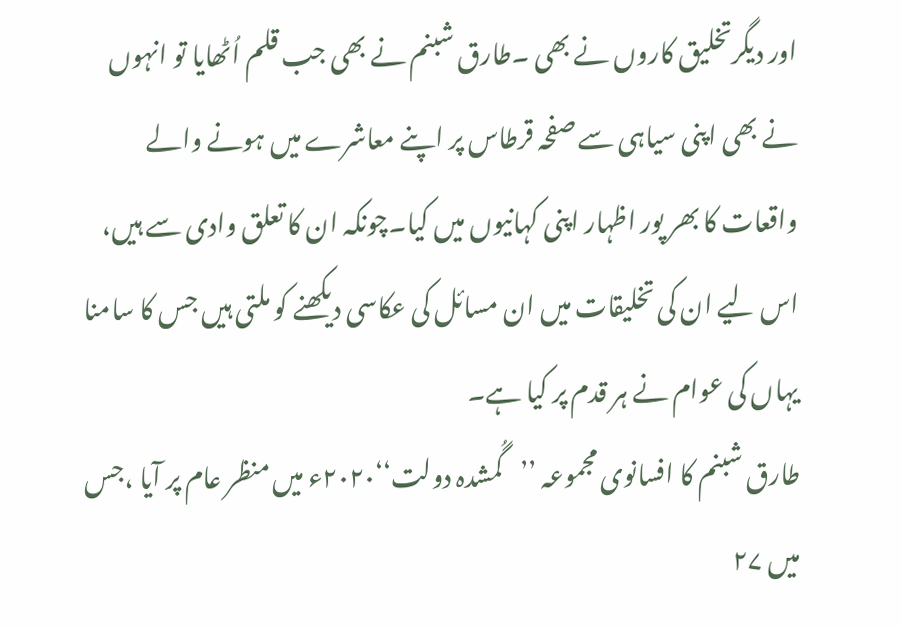اور دیگرتخلیق کاروں نے بھی ۔طارق شبنم نے بھی جب قلم اُٹھایا تو انہوں نے بھی اپنی سیاہی سے صفحہ قرطاس پر اپنے معاشرے میں ہونے والے واقعات کا بھر پور اظہار اپنی کہانیوں میں کیا۔چونکہ ان کا تعلق وادی سے ہیں، اس لیے ان کی تخلیقات میں ان مسائل کی عکاسی دیکھنے کو ملتی ہیں جس کا سامنا یہاں کی عوام نے ہر قدم پر کیا ہے۔
طارق شبنم کا افسانوی مجموعہ ’’گُمشدہ دولت‘‘۲۰۲۰ء میں منظر عام پر آیا ،جس میں ۲۷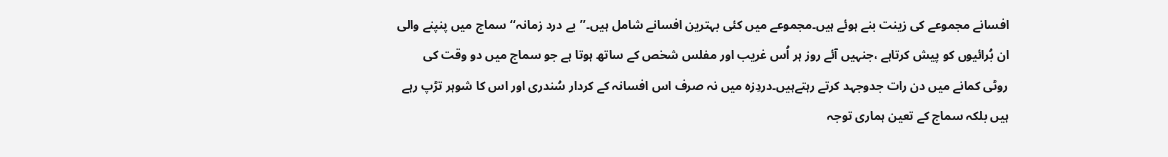افسانے مجموعے کی زینت بنے ہوئے ہیں۔مجموعے میں کئی بہترین افسانے شامل ہیں۔’’بے درد زمانہ‘‘سماج میں پنپنے والی ان بُرائیوں کو پیش کرتاہے ،جنہیں آئے روز ہر اُس غریب اور مفلس شخص کے ساتھ ہوتا ہے جو سماج میں دو وقت کی روٹی کمانے میں دن رات جدوجہد کرتے رہتےہیں۔دردِزہ میں نہ صرف اس افسانہ کے کردار سُندری اور اس کا شوہر تڑپ رہے ہیں بلکہ سماج کے تعین ہماری توجہ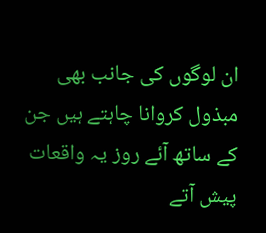ان لوگوں کی جانب بھی مبذول کروانا چاہتے ہیں جن کے ساتھ آئے روز یہ واقعات پیش آتے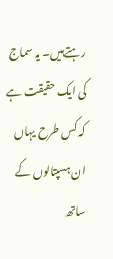رہتےہیں۔ یہ سماج کی ایک حقیقت ہے کہ کس طرح یہاں ان ہسپتالوں کے ساتھ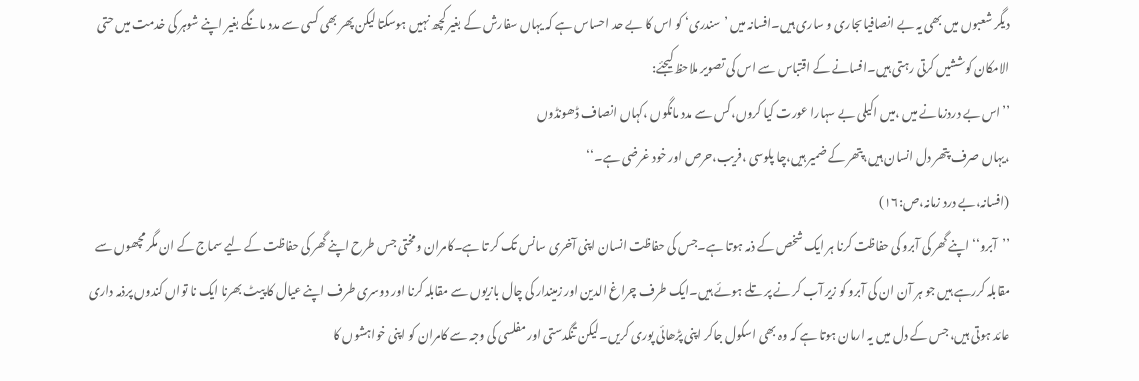دیگر شعبوں میں بھی یہ بے انصافیاںجاری و ساری ہیں۔افسانہ میں ’سندری‘ کو اس کا بے حد احساس ہے کہ یہاں سفارش کے بغیر کچھ نہیں ہوسکتا لیکن پھر بھی کسی سے مدد مانگے بغیر اپنے شوہر کی خدمت میں حتی الامکان کوششیں کرتی رہتی ہیں۔افسانے کے اقتباس سے اس کی تصویر ملاحظ کیجئے:
’’اس بے دردزمانے میں ،میں اکیلی بے سہارا عورت کیا کروں،کس سے مدد مانگوں ،کہاں انصاف ڈھونڈوں
،یہاں صرف پتھر دل انسان ہیں،پتھر کے ضمیر ہیں،چا پلوسی ،فریب،حرص اور خود غرضی ہے۔‘‘
(افسانہ،بے درد زمانہ،ص:۱۶)
’’آبرو‘‘ اپنے گھر کی آبرو کی حفاظت کرنا ہر ایک شخص کے ذمہ ہوتا ہے۔جس کی حفاظت انسان اپنی آخری سانس تک کر تا ہے۔کامران ومختی جس طرح اپنے گھر کی حفاظت کے لیے سماج کے ان مگر مچھوں سے مقابلہ کررہے ہیں جو ہر آن ان کی آبرو کو زیر آب کر نے پر تلے ہوئے ہیں۔ایک طرف چراغ الدین اور زمیندار کی چال بازیوں سے مقابلہ کرنا اور دوسری طرف اپنے عیال کا پیٹ بھرنا ایک نا تواں کندوں پرذمہ داری عائد ہوتی ہیں، جس کے دل میں یہ ارمان ہوتا ہے کہ وہ بھی اسکول جاکر اپنی پڑھائی پوری کریں۔لیکن تنگدستی اور مفلسی کی وجہ سے کامران کو اپنی خواہشوں کا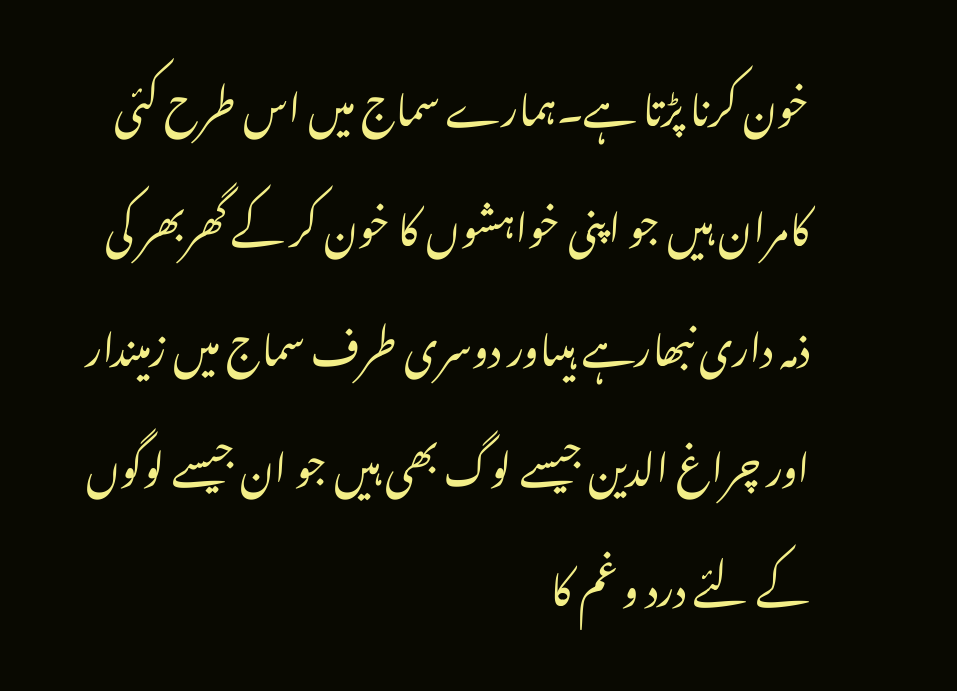خون کرنا پڑتا ہے۔ہمارے سماج میں اس طرح کئی کامران ہیں جو اپنی خواہشوں کا خون کر کے گھربھر کی ذمہ داری نبھارہے ہیںاور دوسری طرف سماج میں زمیندار اور چراغ الدین جیسے لوگ بھی ہیں جو ان جیسے لوگوں کے لئے درد و غم کا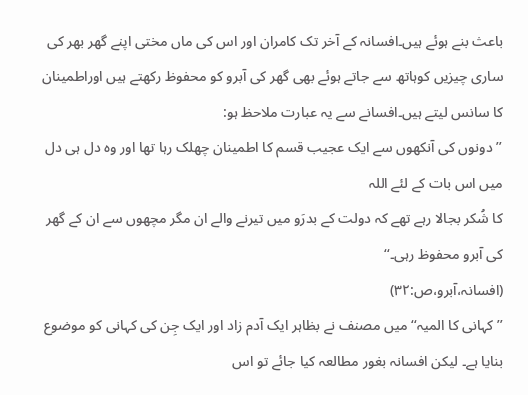باعث بنے ہوئے ہیں۔افسانہ کے آخر تک کامران اور اس کی ماں مختی اپنے گھر بھر کی ساری چیزیں کوہاتھ سے جاتے ہوئے بھی گھر کی آبرو کو محفوظ رکھتے ہیں اوراطمینان کا سانس لیتے ہیں۔افسانے سے یہ عبارت ملاحظ ہو:
’’دونوں کی آنکھوں سے ایک عجیب قسم کا اطمینان چھلک رہا تھا اور وہ دل ہی دل میں اس بات کے لئے اللہ
کا شُکر بجالا رہے تھے کہ دولت کے بدرَو میں تیرنے والے ان مگر مچھوں سے ان کے گھر کی آبرو محفوظ رہی۔‘‘
(افسانہ،آبرو،ص:۳۲)
’’کہانی کا المیہ‘‘میں مصنف نے بظاہر ایک آدم زاد اور ایک جِن کی کہانی کو موضوع بنایا ہے۔ لیکن افسانہ بغور مطالعہ کیا جائے تو اس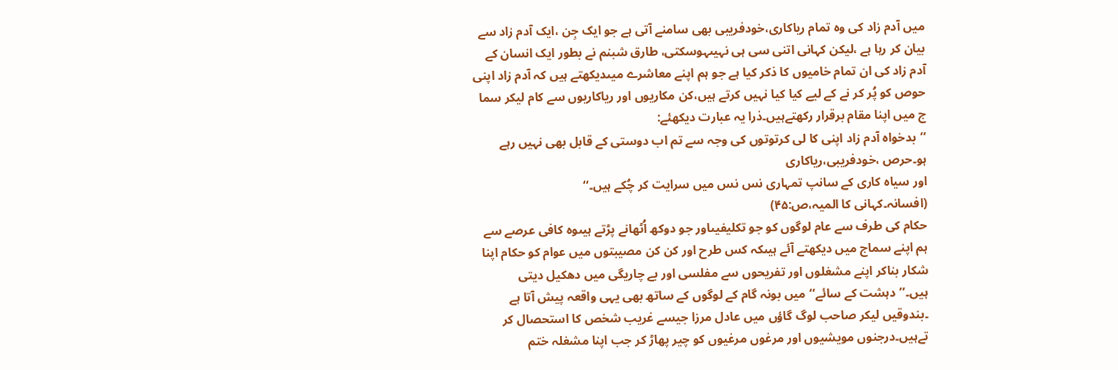میں آدم زاد کی وہ تمام ریاکاری،خودفریبی بھی سامنے آتی ہے جو ایک جِن ،ایک آدم زاد سے بیان کر رہا ہے ،لیکن کہانی اتنی سی ہی نہیںہوسکتی، طارق شبنم نے بطور ایک انسان کے آدم زاد کی ان تمام خامیوں کا ذکر کیا ہے جو ہم اپنے معاشرے میںدیکھتے ہیں کہ آدم زاد اپنی حوص کو پُر کر نے کے لیے کیا کیا نہیں کرتے ہیں،کن مکاریوں اور ریاکاریوں سے کام لیکر سما ج میں اپنا مقام برقرار رکھتےہیں۔ذرا یہ عبارت دیکھئے:
’’بدخواہ آدم زاد اپنی کا لی کرتوتوں کی وجہ سے تم اب دوستی کے قابل بھی نہیں رہے ہو۔حرص ،خودفریبی،ریاکاری
اور سیاہ کاری کے سانپ تمہاری نس نس میں سرایت کر چُکے ہیں۔‘‘
(افسانہ۔کہانی کا المیہ،ص:۴۵)
حکام کی طرف سے عام لوگوں کو جو تکلیفیںاور جو دوکھ اُٹھانے پڑتے ہیںوہ کافی عرصے سے ہم اپنے سماج میں دیکھتے آئے ہیںکہ کس طرح اور کن کن مصیبتوں میں عوام کو حکام اپنا شکار بناکر اپنے مشغلوں اور تفریحوں سے مفلسی اور بے چاریگی میں دھکیل دیتی ہیں۔’’دہشت کے سائے‘‘میں بونہ گام کے لوگوں کے ساتھ بھی یہی واقعہ پیش آتا ہے ۔بندوقیں لیکر صاحب لوگ گاؤں میں عادل مرزا جیسے غریب شخص کا استحصال کر تےہیں۔درجنوں مویشیوں اور مرغوں مرغیوں کو چیر پھاڑ کر جب اپنا مشغلہ ختم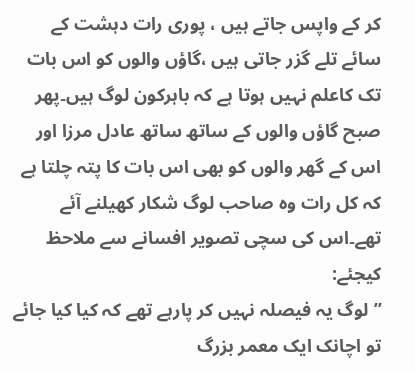کر کے واپس جاتے ہیں ، پوری رات دہشت کے سائے تلے گزر جاتی ہیں ،گاؤں والوں کو اس بات تک کاعلم نہیں ہوتا ہے کہ باہرکون لوگ ہیں۔پھر صبح گاؤں والوں کے ساتھ ساتھ عادل مرزا اور اس کے گھر والوں کو بھی اس بات کا پتہ چلتا ہے کہ کل رات وہ صاحب لوگ شکار کھیلنے آئے تھے۔اس کی سچی تصویر افسانے سے ملاحظ کیجئے:
’’لوگ یہ فیصلہ نہیں کر پارہے تھے کہ کیا کیا جائے تو اچانک ایک معمر بزرگ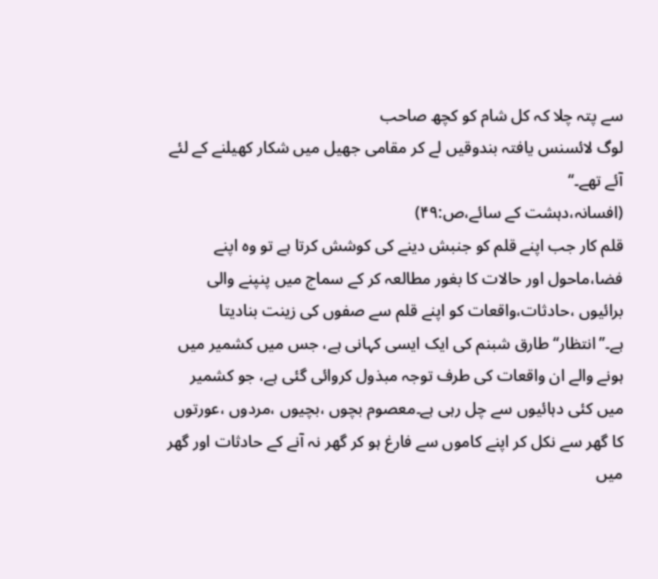سے پتہ چلا کہ کل شام کو کچھ صاحب
لوگ لائسنس یافتہ بندوقیں لے کر مقامی جھیل میں شکار کھیلنے کے لئے آئے تھے۔‘‘
(افسانہ،دہشت کے سائے،ص:۴۹)
قلم کار جب اپنے قلم کو جنبش دینے کی کوشش کرتا ہے تو وہ اپنے فضا،ماحول اور حالات کا بغور مطالعہ کر کے سماج میں پنپنے والی برائیوں ،حادثات،واقعات کو اپنے قلم سے صفوں کی زینت بنادیتا ہے۔’’انتظار‘‘طارق شبنم کی ایک ایسی کہانی ہے، جس میں کشمیر میں ہونے والے ان واقعات کی طرف توجہ مبذول کروائی گئی ہے، جو کشمیر میں کئی دہائیوں سے چل رہی ہے۔معصوم بچوں ،بچیوں ،مردوں ،عورتوں کا گھر سے نکل کر اپنے کاموں سے فارغ ہو کر گھر نہ آنے کے حادثات اور گھر میں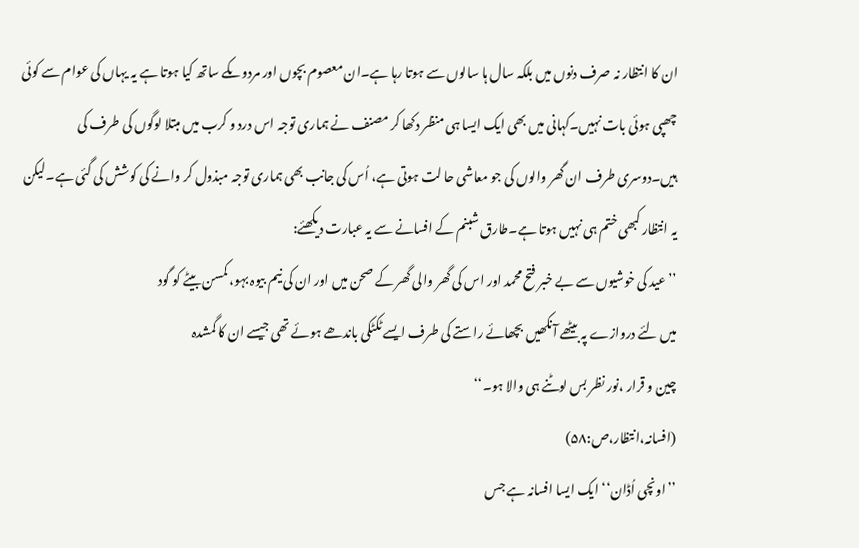ان کا انتظار نہ صرف دنوں میں بلکہ سال ہا سالوں سے ہوتا رہا ہے۔ان معصوم بچوں اور مردوںکے ساتھ کیا ہوتا ہے یہ یہاں کی عوام سے کوئی چھپی ہوئی بات نہیں۔کہانی میں بھی ایک ایسا ہی منظر دکھا کر مصنف نے ہماری توجہ اس درد و کرب میں مبتلا لوگوں کی طرف کی ہیں۔دوسری طرف ان گھر والوں کی جو معاشی حا لت ہوتی ہے، اُس کی جانب بھی ہماری توجہ مبذول کر وانے کی کوشش کی گئی ہے۔لیکن یہ انتظار کبھی ختم ہی نہیں ہوتا ہے۔طارق شبنم کے افسانے سے یہ عبارت دیکھئے:
’’عید کی خوشیوں سے بے خبر فتح محمد اور اس کی گھر والی گھر کے صحن میں اور ان کی نیم بیوہ بہو، کمسن بیٹے کو گود
میں لئے دروازے پہ بیٹھے آنکھیں بچھائے راستے کی طرف ایسے ٹکٹکی باندھے ہوئے تھی جیسے ان کا گمشدہ
چین و قرار ،نور نظر بس لوٹنے ہی والا ہو۔‘‘
(افسانہ،انتظار،ص:۵۸)
’’اونچی اُڈان‘‘ایک ایسا افسانہ ہے جس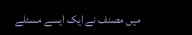میں مصنف نے ایک ایسے مسئلے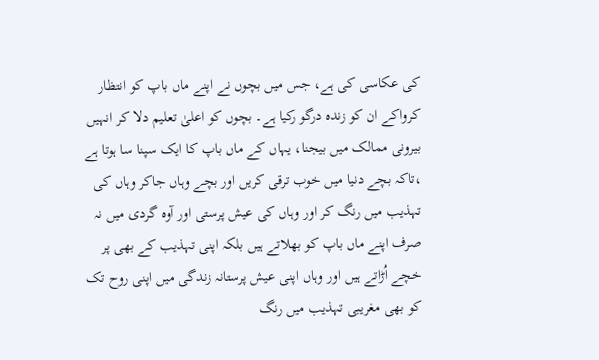کی عکاسی کی ہے، جس میں بچوں نے اپنے ماں باپ کو انتظار کرواکے ان کو زندہ درگو رکیا ہے۔ بچوں کو اعلیٰ تعلیم دلا کر انہیں بیرونی ممالک میں بیجنا، یہاں کے ماں باپ کا ایک سپنا سا ہوتا ہے ،تاکہ بچے دنیا میں خوب ترقی کریں اور بچے وہاں جاکر وہاں کی تہذیب میں رنگ کر اور وہاں کی عیش پرستی اور آوہ گردی میں نہ صرف اپنے ماں باپ کو بھلاتے ہیں بلکہ اپنی تہذیب کے بھی پر خچے اُڑاتے ہیں اور وہاں اپنی عیش پرستانہ زندگی میں اپنی روح تک کو بھی مغریبی تہذیب میں رنگ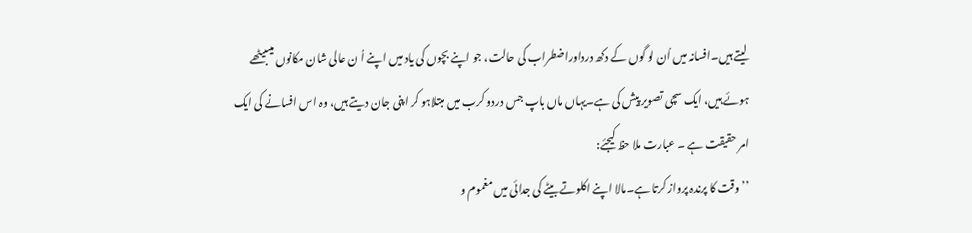لیتے ہیں۔افسانہ میں اُن لو گوں کے دکھ درداوراضطراب کی حالت، جو اپنے بچوں کی یاد میں اپنے اُ ن عالی شان مکانوں میںبیٹھے ہوئے ہیں، ایک سچی تصویر پیش کی ہے۔یہاں ماں باپ جس دردو کرب میں مبتلاہو کر اپنی جان دیتے ہیں، وہ اس افسانے کی ایک امر حقیقت ہے ۔ عبارت ملا حظ کیجئے:
’’وقت کا پرندہ پرواز کرتا ہے۔مالا اپنے اکلوتے بیٹے کی جدائی میں مغموم و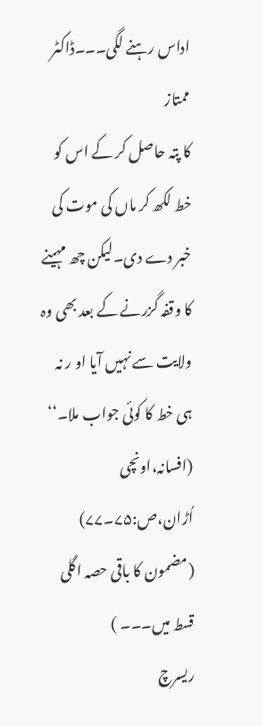اداس رہنے لگی۔۔۔ڈاکٹر ممتاز
کا پتہ حاصل کر کے اس کو خط لکھ کر ماں کی موت کی خبر دے دی۔لیکن چھ مہینے کا وقفہ گزرنے کے بعد بھی وہ
ولایت سے نہیں آیا او ر نہ ہی خط کا کوئی جواب ملا۔‘‘
(افسانہ،اونچی اُڑان،ص:۷۵۔۷۷)
(مضمون کا باقی حصہ اگلی قسط میں۔۔۔ )
ریسرچ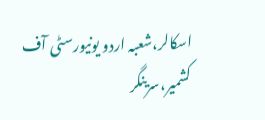اسکالر،شعبہ اردو یونیورسٹی آف کشمیر،سرینگر